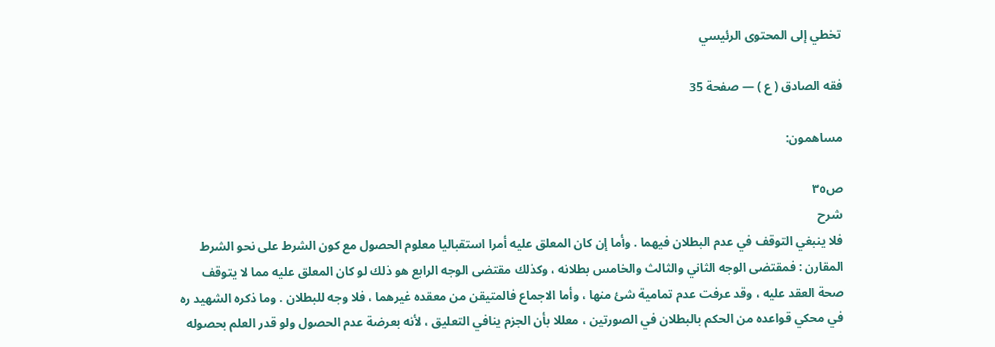تخطي إلى المحتوى الرئيسي

فقه الصادق ( ع ) — صفحة 35

مساهمون:

ص٣٥
شرح
فلا ينبغي التوقف في عدم البطلان فيهما . وأما إن كان المعلق عليه أمرا استقباليا معلوم الحصول مع كون الشرط على نحو الشرط المقارن : فمقتضى الوجه الثاني والثالث والخامس بطلانه ، وكذلك مقتضى الوجه الرابع هو ذلك لو كان المعلق عليه مما لا يتوقف صحة العقد عليه ، وقد عرفت عدم تمامية شئ منها ، وأما الاجماع فالمتيقن من معقده غيرهما ، فلا وجه للبطلان . وما ذكره الشهيد ره في محكي قواعده من الحكم بالبطلان في الصورتين ، معللا بأن الجزم ينافي التعليق ، لأنه بعرضة عدم الحصول ولو قدر العلم بحصوله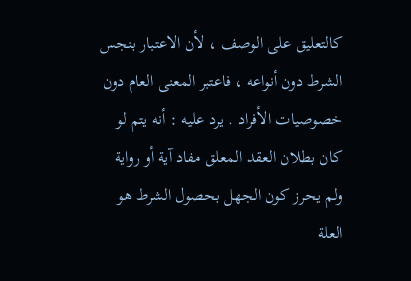كالتعليق على الوصف ، لأن الاعتبار بنجس الشرط دون أنواعه ، فاعتبر المعنى العام دون خصوصيات الأفراد . يرد عليه : أنه يتم لو كان بطلان العقد المعلق مفاد آية أو رواية ولم يحرز كون الجهل بحصول الشرط هو العلة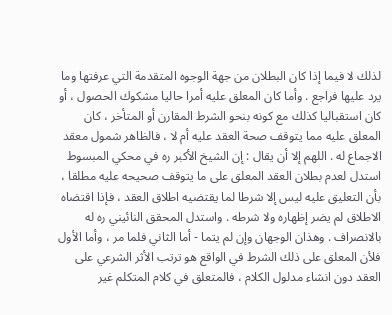لذلك لا فيما إذا كان البطلان من جهة الوجوه المتقدمة التي عرفتها وما يرد عليها فراجع . وأما كان المعلق عليه أمرا حاليا مشكوك الحصول ، أو كان استقباليا كذلك مع كونه بنحو الشرط المقارن أو المتأخر ، كان المعلق عليه مما يتوقف صحة العقد عليه أم لا ، فالظاهر شمول معقد الاجماع له . اللهم إلا أن يقال : إن الشيخ الأكبر ره في محكي المبسوط استدل لعدم بطلان العقد المعلق على ما يتوقف صحيحه عليه مطلقا ، بأن التعليق عليه ليس إلا شرطا لما يقتضيه اطلاق العقد ، فإذا اقتضاه الاطلاق لم يضر إظهاره ولا شرطه . واستدل المحقق النائيني ره له بالانصراف . وهذان الوجهان وإن لم يتما - أما الثاني فلما مر ، وأما الأول فلأن المعلق على ذلك الشرط في الواقع هو ترتب الأثر الشرعي على العقد دون انشاء مدلول الكلام ، فالمتعلق في كلام المتكلم غير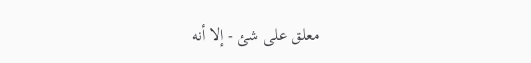معلق على شئ - إلا أنه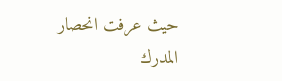حيث عرفت انحصار المدرك